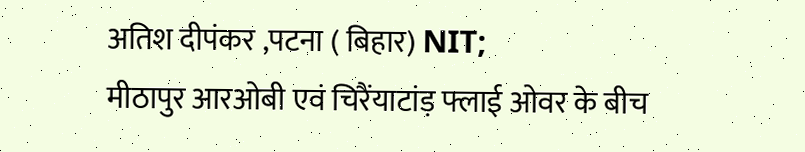अतिश दीपंकर ,पटना ( बिहार) NIT;
मीठापुर आरओबी एवं चिरैंयाटांड़ फ्लाई ओवर के बीच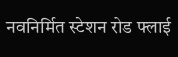नवनिर्मित स्टेशन रोड फ्लाई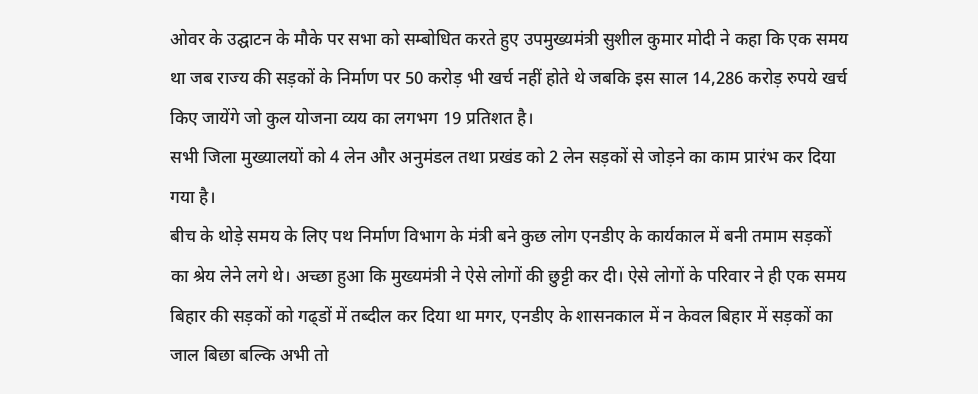ओवर के उद्घाटन के मौके पर सभा को सम्बोधित करते हुए उपमुख्यमंत्री सुशील कुमार मोदी ने कहा कि एक समय था जब राज्य की सड़कों के निर्माण पर 50 करोड़ भी खर्च नहीं होते थे जबकि इस साल 14,286 करोड़ रुपये खर्च किए जायेंगे जो कुल योजना व्यय का लगभग 19 प्रतिशत है।
सभी जिला मुख्यालयों को 4 लेन और अनुमंडल तथा प्रखंड को 2 लेन सड़कों से जोड़ने का काम प्रारंभ कर दिया गया है।
बीच के थोड़े समय के लिए पथ निर्माण विभाग के मंत्री बने कुछ लोग एनडीए के कार्यकाल में बनी तमाम सड़कों का श्रेय लेने लगे थे। अच्छा हुआ कि मुख्यमंत्री ने ऐसे लोगों की छुट्टी कर दी। ऐसे लोगों के परिवार ने ही एक समय बिहार की सड़कों को गढ्डों में तब्दील कर दिया था मगर, एनडीए के शासनकाल में न केवल बिहार में सड़कों का जाल बिछा बल्कि अभी तो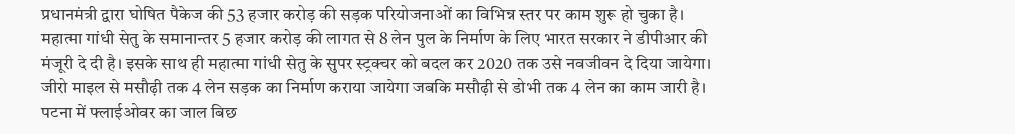प्रधानमंत्री द्वारा घोषित पैकेज की 53 हजार करोड़ की सड़क परियोजनाओं का विभिन्न स्तर पर काम शुरू हो चुका है।
महात्मा गांधी सेतु के समानान्तर 5 हजार करोड़ की लागत से 8 लेन पुल के निर्माण के लिए भारत सरकार ने डीपीआर की मंजूरी दे दी है। इसके साथ ही महात्मा गांधी सेतु के सुपर स्ट्रक्चर को बदल कर 2020 तक उसे नवजीवन दे दिया जायेगा। जीरो माइल से मसौढ़ी तक 4 लेन सड़क का निर्माण कराया जायेगा जबकि मसौढ़ी से डोभी तक 4 लेन का काम जारी है। पटना में फ्लाईओवर का जाल बिछ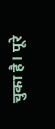चुका है। पूरे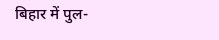बिहार में पुल-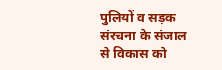पुलियों व सड़क संरचना के संजाल से विकास को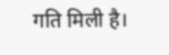गति मिली है।